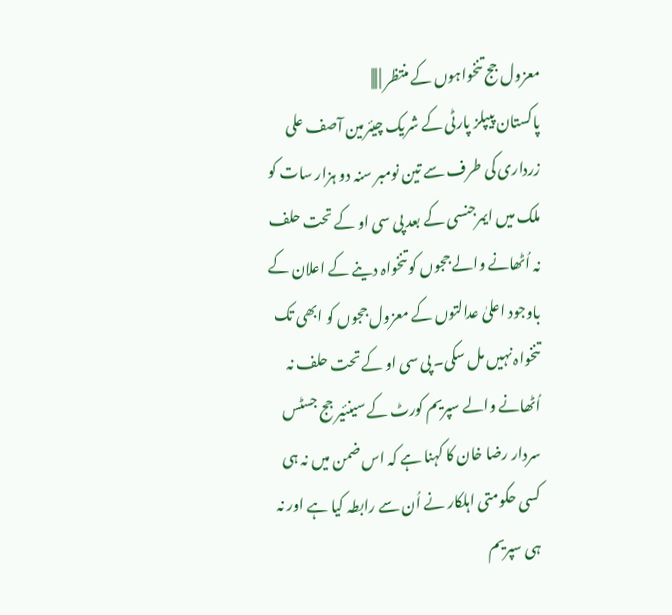معزول جج تنخواہوں کے منتظر | |||
پاکستان پیپلز پارٹی کے شریک چیئرمین آصف علی زرداری کی طرف سے تین نومبر سنہ دو ہزار سات کو ملک میں ایمرجنسی کے بعد پی سی او کے تحت حلف نہ اُٹھانے والے ججوں کو تنخواہ دینے کے اعلان کے باوجود اعلیٰ عدالتوں کے معزول ججوں کو ابھی تک تنخواہ نہیں مل سکی۔ پی سی او کے تحت حلف نہ اُٹھانے والے سپریم کورٹ کے سینئیر جج جسٹس سردار رضا خان کا کہنا ہے کہ اس ضمن میں نہ ہی کسی حکومتی اہلکار نے اُن سے رابطہ کیا ہے اور نہ ہی سپریم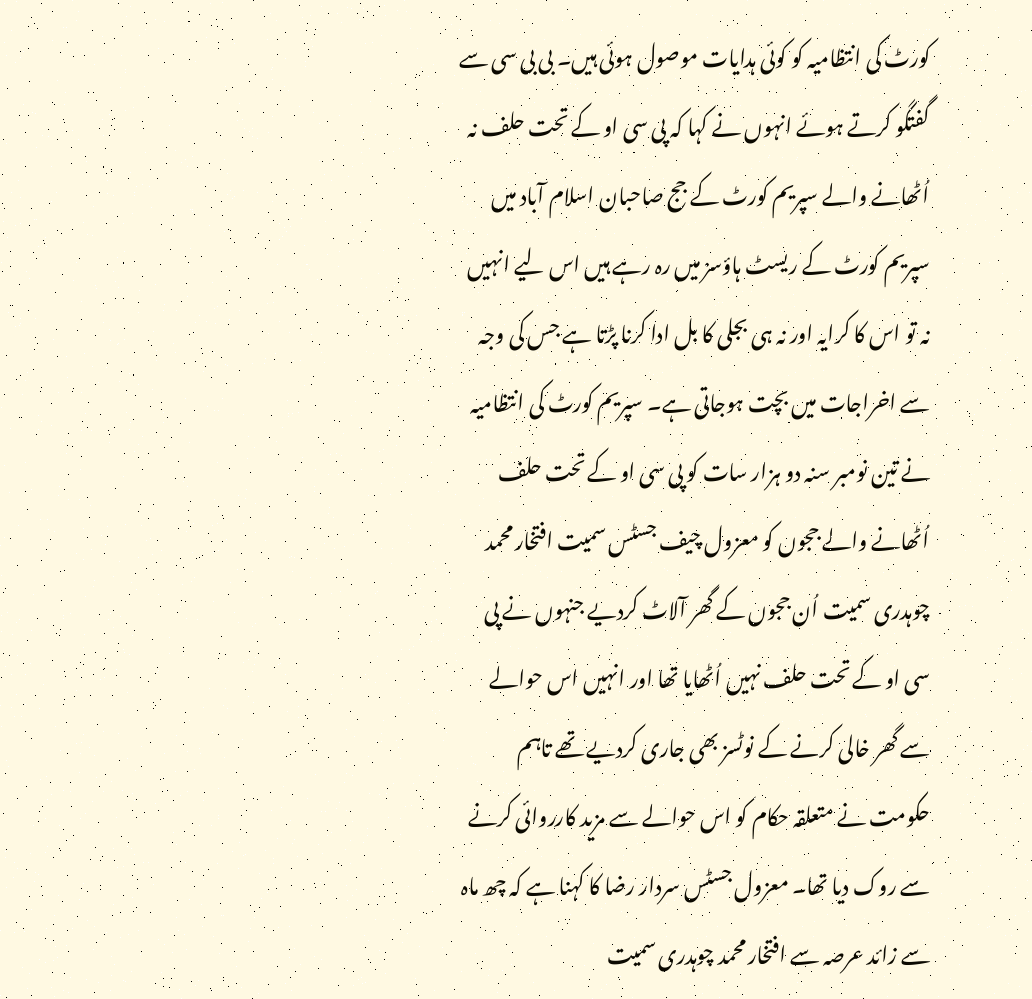کورٹ کی انتظامیہ کو کوئی ہدایات موصول ہوئی ہیں۔ بی بی سی سے گفتگو کرتے ہوئے انہوں نے کہا کہ پی سی او کے تحت حلف نہ اُٹھانے والے سپریم کورٹ کے جج صاحبان اسلام آباد میں سپریم کورٹ کے ریسٹ ہاؤسز میں رہ رہے ہیں اس لیے انہیں نہ تو اس کا کرایہ اور نہ ہی بجلی کا بل ادا کرنا پڑتا ہے جس کی وجہ سے اخراجات میں بچت ہوجاتی ہے۔ سپریم کورٹ کی انتظامیہ نے تین نومبر سنہ دو ہزار سات کو پی سی او کے تحت حلف اُٹھانے والے ججوں کو معزول چیف جسٹس سمیت افتخار محمد چوہدری سمیت اُن ججوں کے گھر آلاٹ کردیے جنہوں نے پی سی او کے تحت حلف نہیں اُٹھایا تھا اور انہیں اس حوالے سے گھر خالی کرنے کے نوٹسز بھی جاری کردیے تھے تاہم حکومت نے متعلقہ حکام کو اس حوالے سے مزید کارروائی کرنے سے روک دیا تھا۔ معزول جسٹس سردار رضا کا کہنا ہے کہ چھ ماہ سے زائد عرصہ سے افتخار محمد چوہدری سمیت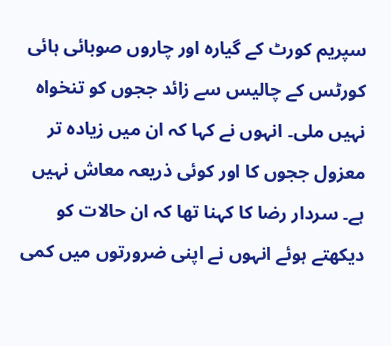سپریم کورٹ کے گیارہ اور چاروں صوبائی ہائی کورٹس کے چالیس سے زائد ججوں کو تنخواہ نہیں ملی۔ انہوں نے کہا کہ ان میں زیادہ تر معزول ججوں کا اور کوئی ذریعہ معاش نہیں ہے۔ سردار رضا کا کہنا تھا کہ ان حالات کو دیکھتے ہوئے انہوں نے اپنی ضرورتوں میں کمی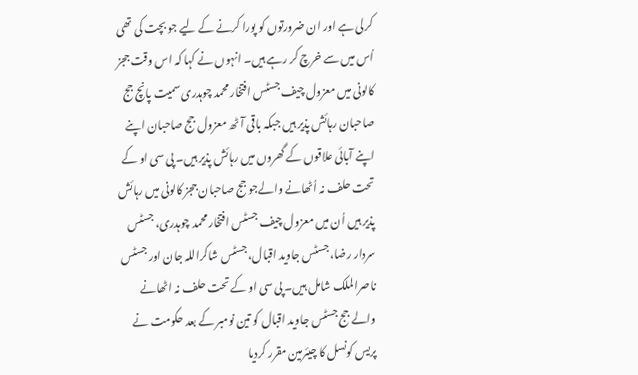کرلی ہے اور ان ضرورتوں کو پورا کرنے کے لیے جو بچت کی تھی اُس میں سے خرچ کر رہے ہیں۔ انہوں نے کہا کہ اس وقت ججز کالونی میں معزول چیف جسٹس افتخار محمد چوہدری سمیت پانچ جج صاحبان رہائش پذیر ہیں جبکہ باقی آٹھ معزول جج صاحبان اپنے اپنے آبائی علاقوں کے گھروں میں رہائش پذیر ہیں۔ پی سی او کے تحت حلف نہ اُٹھانے والےجو جج صاحبان ججز کالونی میں رہائش پذیر ہیں اُن میں معزول چیف جسٹس افتخار محمد چوہدری، جسٹس سردار رضا، جسٹس جاوید اقبال، جسٹس شاکراللہ جان اور جسٹس ناصرالملک شامل ہیں۔ پی سی او کے تحت حلف نہ اٹھانے والے جج جسٹس جاوید اقبال کو تین نومبر کے بعد حکومت نے پریس کونسل کا چیئرمین مقرر کردیا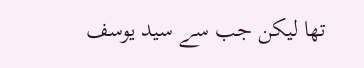تھا لیکن جب سے سید یوسف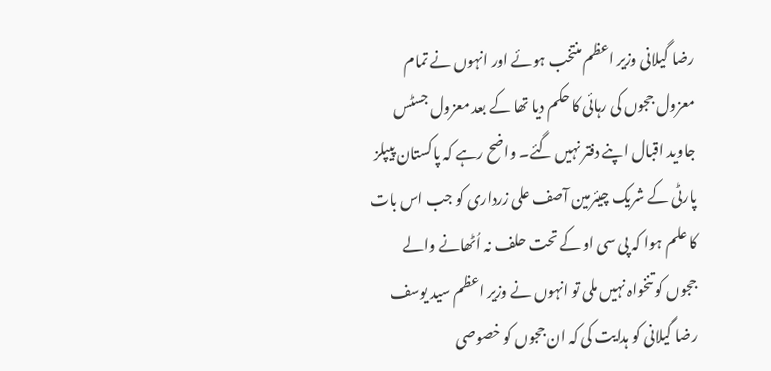رضا گیلانی وزیر اعظم منتخب ہوئے اور انہوں نے تمام معزول ججوں کی رہائی کا حکم دیا تھا کے بعد معزول جسٹس جاوید اقبال اپنے دفتر نہیں گئے۔ واضح رہے کہ پاکستان پیپلز پارٹی کے شریک چیئرمین آصف علی زرداری کو جب اس بات کا علم ہوا کہ پی سی او کے تحت حلف نہ اُٹھانے والے ججوں کو تنخواہ نہیں ملی تو انہوں نے وزیر اعظم سید یوسف رضا گیلانی کو ہدایت کی کہ ان ججوں کو خصوصی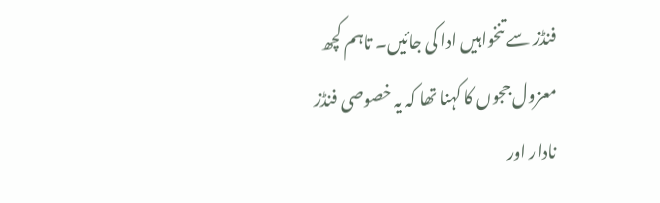فنڈز سے تنخواہیں ادا کی جائیں۔ تاہم کچھ معزول ججوں کا کہنا تھا کہ یہ خصوصی فنڈز نادار اور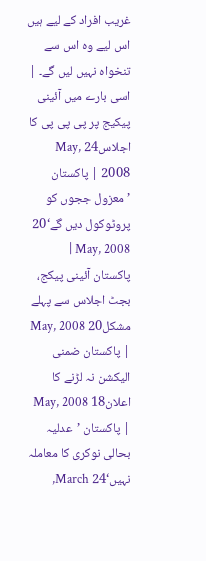غریب افراد کے لیے ہیں اس لیے وہ اس سے تنخواہ نہیں لیں گے۔ | اسی بارے میں آئینی پیکیج پر پی پی پی کا اجلاس24 May, 2008 | پاکستان ’معزول ججوں کو پروٹوکول دیں گے‘20 May, 2008 | پاکستان آئینی پیکج، بجٹ اجلاس سے پہلے مشکل20 May, 2008 | پاکستان ضمنی الیکشن نہ لڑنے کا اعلان18 May, 2008 | پاکستان ’عدلیہ بحالی نوکری کا معاملہ نہیں‘24 March,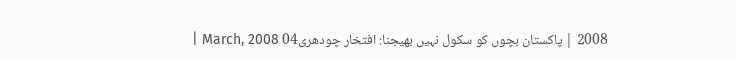2008 | پاکستان بچوں کو سکول نہیں بھیجنا: افتخار چودھری04 March, 2008 |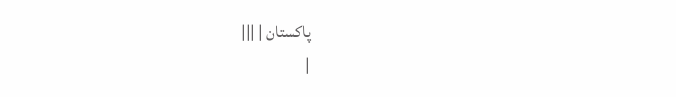پاکستان | |||
|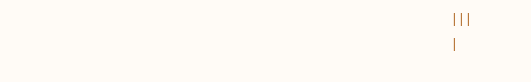|||
|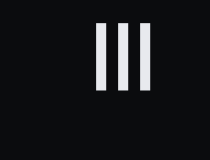|||